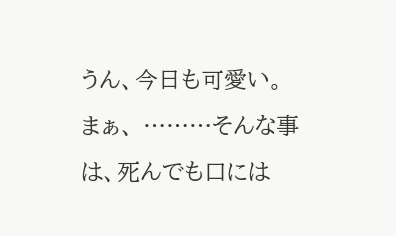うん、今日も可愛い。 まぁ、 ………そんな事は、死んでも口には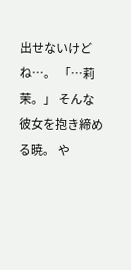出せないけどね…。 「…莉茉。」 そんな彼女を抱き締める暁。 や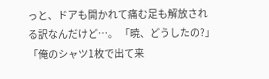っと、ドアも開かれて痛む足も解放される訳なんだけど…。 「暁、どうしたの?」 「俺のシャツ1枚で出て来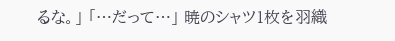るな。」 「…だって…」 暁のシャツ1枚を羽織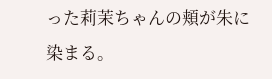った莉茉ちゃんの頬が朱に染まる。